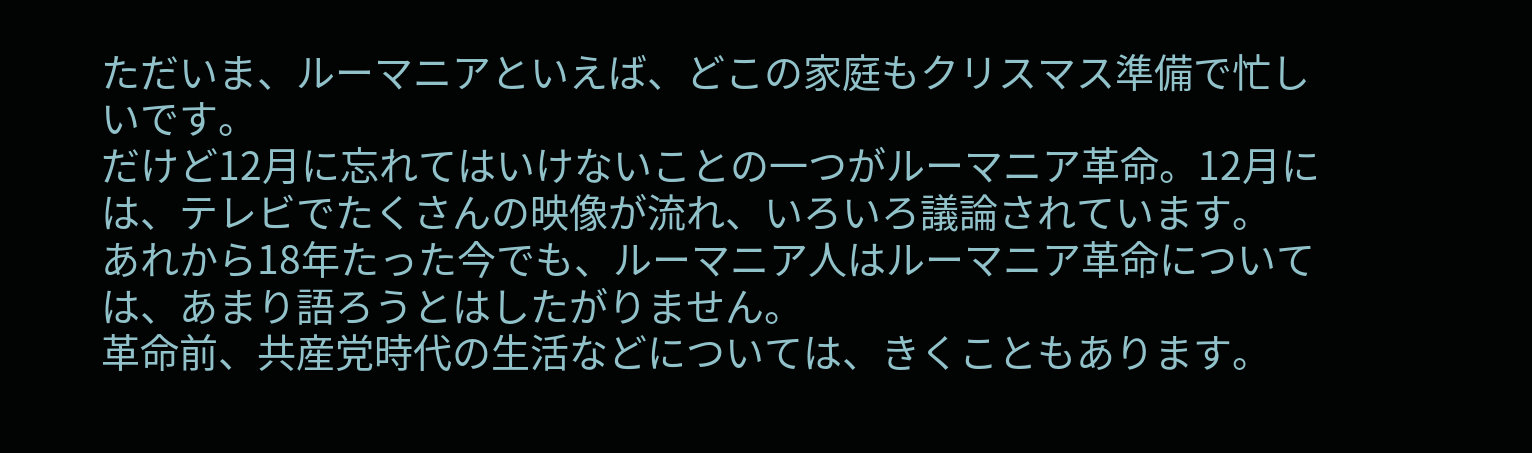ただいま、ルーマニアといえば、どこの家庭もクリスマス準備で忙しいです。
だけど12月に忘れてはいけないことの一つがルーマニア革命。12月には、テレビでたくさんの映像が流れ、いろいろ議論されています。
あれから18年たった今でも、ルーマニア人はルーマニア革命については、あまり語ろうとはしたがりません。
革命前、共産党時代の生活などについては、きくこともあります。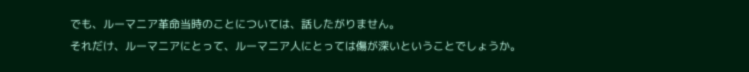でも、ルーマニア革命当時のことについては、話したがりません。
それだけ、ルーマニアにとって、ルーマニア人にとっては傷が深いということでしょうか。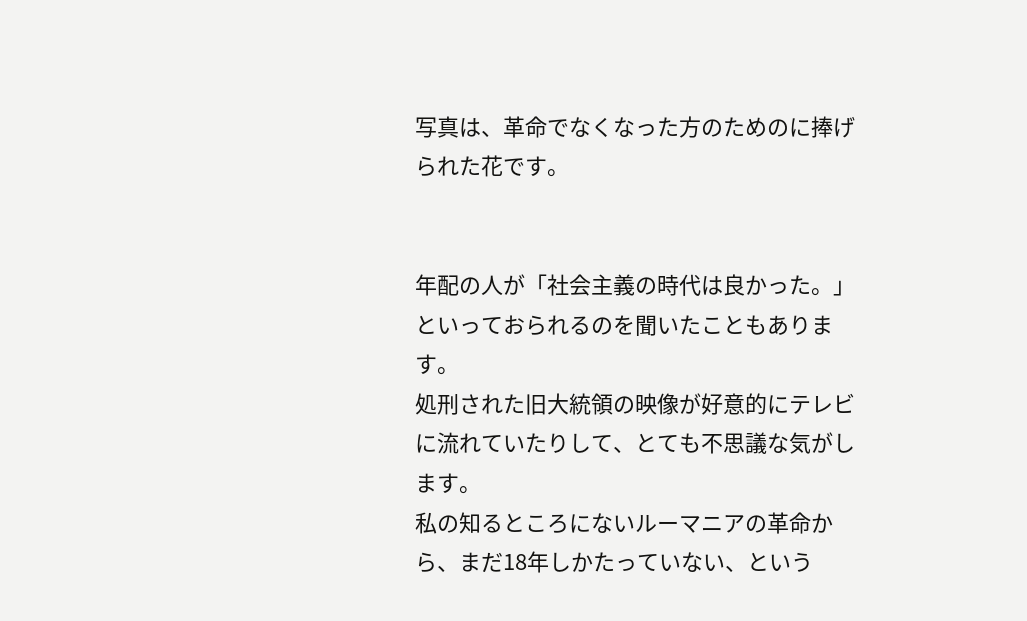写真は、革命でなくなった方のためのに捧げられた花です。


年配の人が「社会主義の時代は良かった。」といっておられるのを聞いたこともあります。
処刑された旧大統領の映像が好意的にテレビに流れていたりして、とても不思議な気がします。
私の知るところにないルーマニアの革命から、まだ18年しかたっていない、という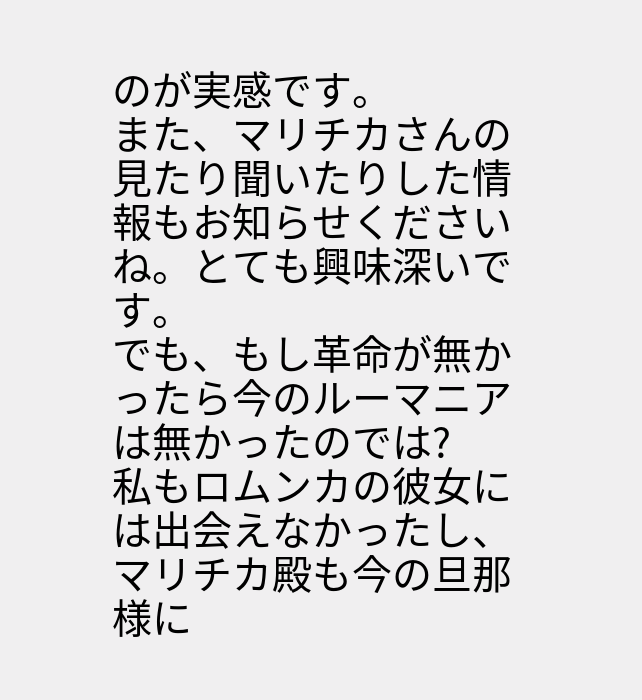のが実感です。
また、マリチカさんの見たり聞いたりした情報もお知らせくださいね。とても興味深いです。
でも、もし革命が無かったら今のルーマニアは無かったのでは?
私もロムンカの彼女には出会えなかったし、マリチカ殿も今の旦那様に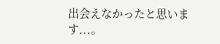出会えなかったと思います...。